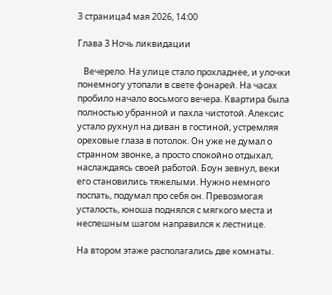3 страница4 мая 2026, 14:00

Глава 3 Ночь ликвидации

   Вечерело. На улице стало прохладнее, и улочки понемногу утопали в свете фонарей. На часах пробило начало восьмого вечера. Квартира была полностью убранной и пахла чистотой. Алексис устало рухнул на диван в гостиной, устремляя ореховые глаза в потолок. Он уже не думал о странном звонке, а просто спокойно отдыхал, наслаждаясь своей работой. Боун зевнул, веки его становились тяжелыми. Нужно немного поспать, подумал про себя он. Превозмогая усталость, юноша поднялся с мягкого места и неспешным шагом направился к лестнице.

На втором этаже располагались две комнаты.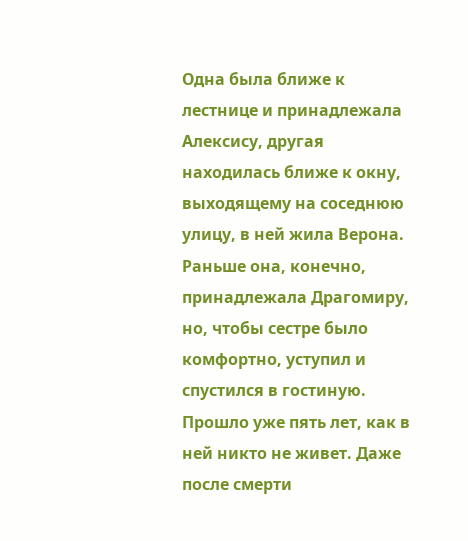Одна была ближе к лестнице и принадлежала Алексису, другая находилась ближе к окну, выходящему на соседнюю улицу, в ней жила Верона. Раньше она, конечно, принадлежала Драгомиру, но, чтобы сестре было комфортно, уступил и спустился в гостиную. Прошло уже пять лет, как в ней никто не живет. Даже после смерти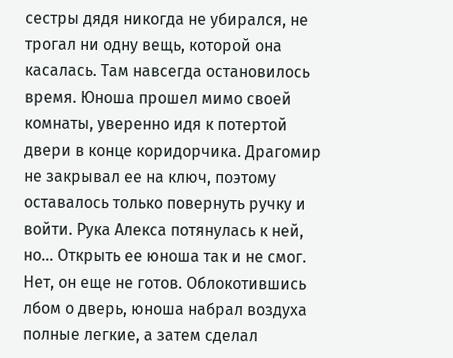сестры дядя никогда не убирался, не трогал ни одну вещь, которой она касалась. Там навсегда остановилось время. Юноша прошел мимо своей комнаты, уверенно идя к потертой двери в конце коридорчика. Драгомир не закрывал ее на ключ, поэтому оставалось только повернуть ручку и войти. Рука Алекса потянулась к ней, но... Открыть ее юноша так и не смог. Нет, он еще не готов. Облокотившись лбом о дверь, юноша набрал воздуха полные легкие, а затем сделал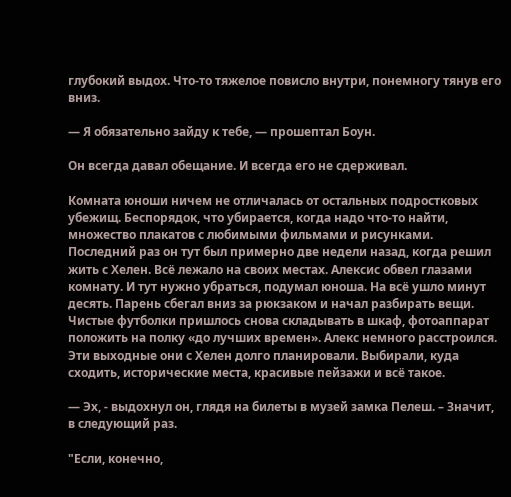глубокий выдох. Что-то тяжелое повисло внутри, понемногу тянув его вниз.

— Я обязательно зайду к тебе, — прошептал Боун.

Он всегда давал обещание. И всегда его не сдерживал.

Комната юноши ничем не отличалась от остальных подростковых убежищ. Беспорядок, что убирается, когда надо что-то найти, множество плакатов с любимыми фильмами и рисунками. Последний раз он тут был примерно две недели назад, когда решил жить с Хелен. Всё лежало на своих местах. Алексис обвел глазами комнату. И тут нужно убраться, подумал юноша. На всё ушло минут десять. Парень сбегал вниз за рюкзаком и начал разбирать вещи. Чистые футболки пришлось снова складывать в шкаф, фотоаппарат положить на полку «до лучших времен». Алекс немного расстроился. Эти выходные они с Хелен долго планировали. Выбирали, куда сходить, исторические места, красивые пейзажи и всё такое.

— Эх, - выдохнул он, глядя на билеты в музей замка Пелеш. – Значит, в следующий раз.

"Если, конечно,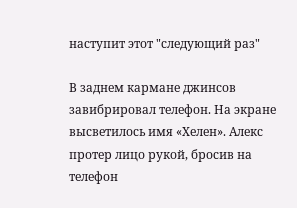наступит этот "следующий раз"

В заднем кармане джинсов завибрировал телефон. На экране высветилось имя «Хелен». Алекс протер лицо рукой, бросив на телефон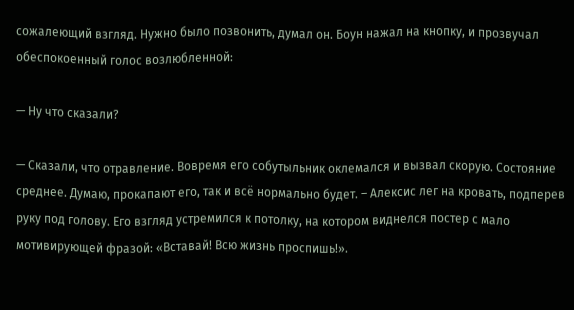сожалеющий взгляд. Нужно было позвонить, думал он. Боун нажал на кнопку, и прозвучал обеспокоенный голос возлюбленной:

— Ну что сказали?

— Сказали, что отравление. Вовремя его собутыльник оклемался и вызвал скорую. Состояние среднее. Думаю, прокапают его, так и всё нормально будет. – Алексис лег на кровать, подперев руку под голову. Его взгляд устремился к потолку, на котором виднелся постер с мало мотивирующей фразой: «Вставай! Всю жизнь проспишь!».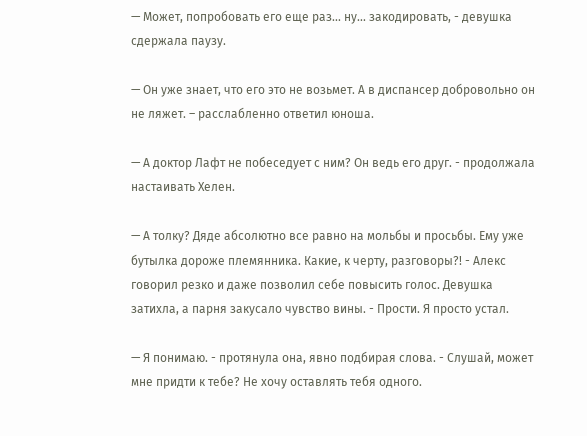— Может, попробовать его еще раз... ну... закодировать, - девушка сдержала паузу.

— Он уже знает, что его это не возьмет. А в диспансер добровольно он не ляжет. – расслабленно ответил юноша.

— А доктор Лафт не побеседует с ним? Он ведь его друг. - продолжала настаивать Хелен.

— А толку? Дяде абсолютно все равно на мольбы и просьбы. Ему уже бутылка дороже племянника. Какие, к черту, разговоры?! - Алекс говорил резко и даже позволил себе повысить голос. Девушка затихла, а парня закусало чувство вины. - Прости. Я просто устал.

— Я понимаю. - протянула она, явно подбирая слова. - Слушай, может мне придти к тебе? Не хочу оставлять тебя одного.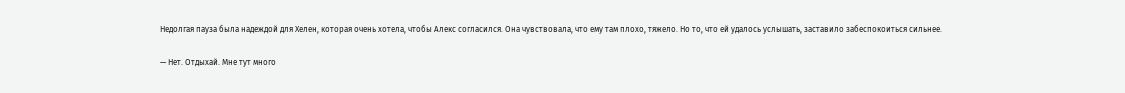Недолгая пауза была надеждой для Хелен, которая очень хотела, чтобы Алекс согласился. Она чувствовала, что ему там плохо, тяжело. Но то, что ей удалось услышать, заставило забеспокоиться сильнее.

— Нет. Отдыхай. Мне тут много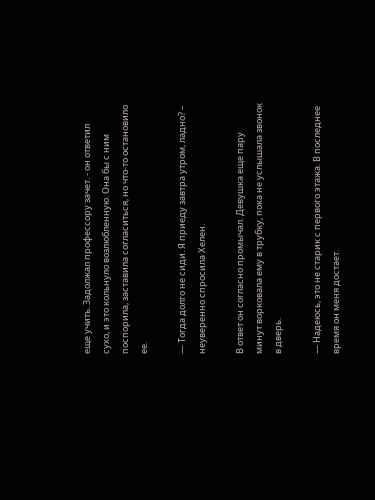еще учить. Задолжал профессору зачет. - он ответил сухо, и это кольнуло возлюбленную. Она бы с ним поспорила, заставила согласиться, но что-то остановило ее.

— Тогда долго не сиди. Я приеду завтра утром, ладно? – неуверенно спросила Хелен.

В ответ он согласно промычал. Девушка еще пару минут ворковала ему в трубку, пока не услышала звонок в дверь.

— Надеюсь, это не старик с первого этажа. В последнее время он меня достает.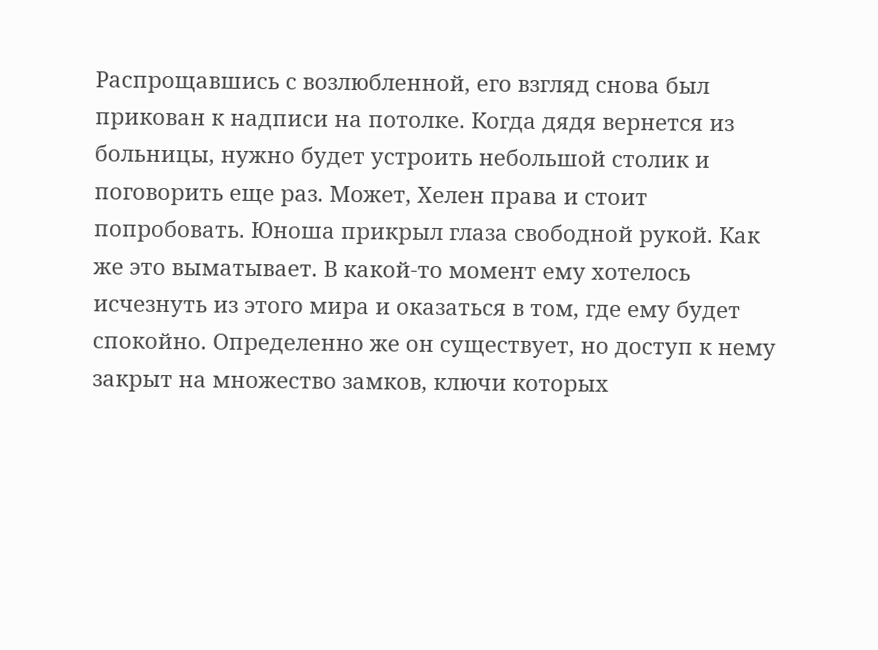Распрощавшись с возлюбленной, его взгляд снова был прикован к надписи на потолке. Когда дядя вернется из больницы, нужно будет устроить небольшой столик и поговорить еще раз. Может, Хелен права и стоит попробовать. Юноша прикрыл глаза свободной рукой. Как же это выматывает. В какой-то момент ему хотелось исчезнуть из этого мира и оказаться в том, где ему будет спокойно. Определенно же он существует, но доступ к нему закрыт на множество замков, ключи которых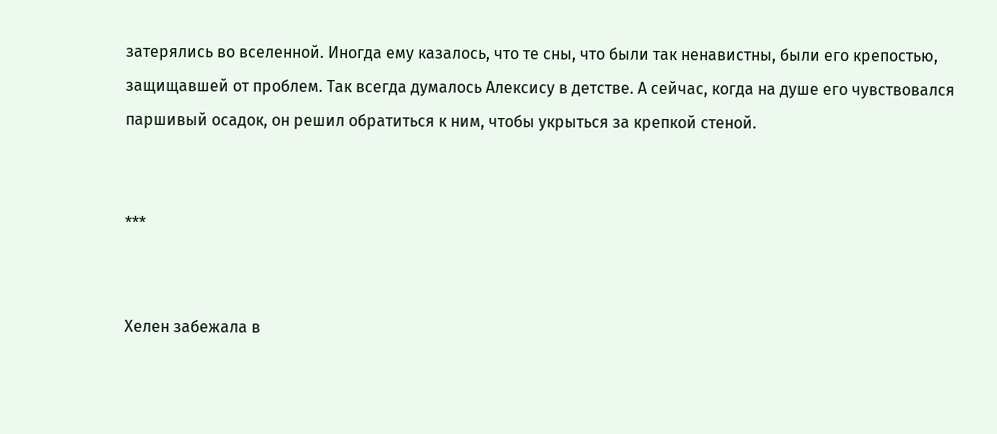затерялись во вселенной. Иногда ему казалось, что те сны, что были так ненавистны, были его крепостью, защищавшей от проблем. Так всегда думалось Алексису в детстве. А сейчас, когда на душе его чувствовался паршивый осадок, он решил обратиться к ним, чтобы укрыться за крепкой стеной.


***


Хелен забежала в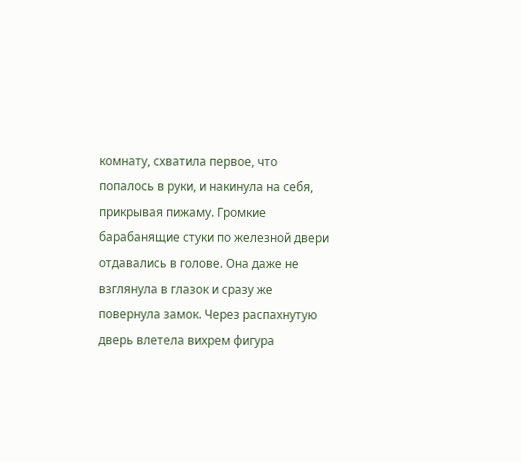комнату, схватила первое, что попалось в руки, и накинула на себя, прикрывая пижаму. Громкие барабанящие стуки по железной двери отдавались в голове. Она даже не взглянула в глазок и сразу же повернула замок. Через распахнутую дверь влетела вихрем фигура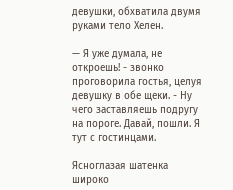девушки, обхватила двумя руками тело Хелен.

— Я уже думала, не откроешь! - звонко проговорила гостья, целуя девушку в обе щеки. - Ну чего заставляешь подругу на пороге. Давай, пошли. Я тут с гостинцами.

Ясноглазая шатенка широко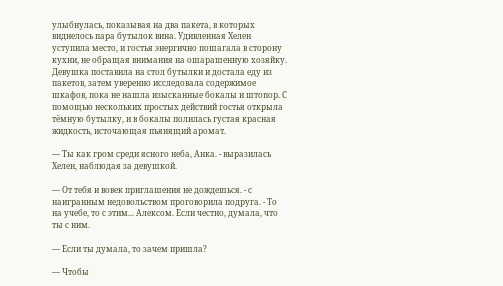улыбнулась, показывая на два пакета, в которых виднелось пара бутылок вина. Удивленная Хелен уступила место, и гостья энергично пошагала в сторону кухни, не обращая внимания на ошарашенную хозяйку. Девушка поставила на стол бутылки и достала еду из пакетов, затем уверенно исследовала содержимое шкафов, пока не нашла изысканные бокалы и штопор. С помощью нескольких простых действий гостья открыла тёмную бутылку, и в бокалы полилась густая красная жидкость, источающая пьянящий аромат.

— Ты как гром среди ясного неба, Анка. - выразилась Хелен, наблюдая за девушкой.

— От тебя и вовек приглашения не дождешься. - с наигранным недовольством проговорила подруга. - То на учебе, то с этим... Алексом. Если честно, думала, что ты с ним.

— Если ты думала, то зачем пришла?

— Чтобы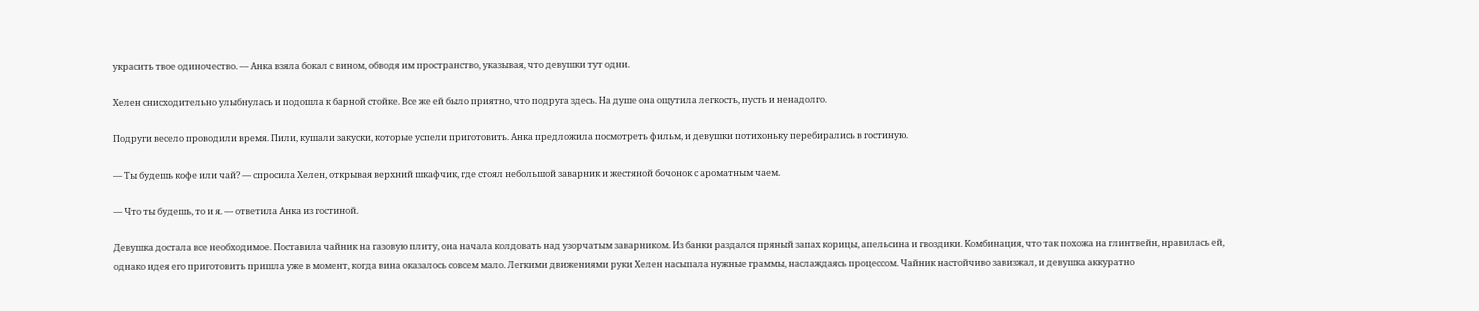украсить твое одиночество. — Анка взяла бокал с вином, обводя им пространство, указывая, что девушки тут одни.

Хелен снисходительно улыбнулась и подошла к барной стойке. Все же ей было приятно, что подруга здесь. На душе она ощутила легкость, пусть и ненадолго.

Подруги весело проводили время. Пили, кушали закуски, которые успели приготовить. Анка предложила посмотреть фильм, и девушки потихоньку перебирались в гостиную.

— Ты будешь кофе или чай? — спросила Хелен, открывая верхний шкафчик, где стоял небольшой заварник и жестяной бочонок с ароматным чаем.

— Что ты будешь, то и я. — ответила Анка из гостиной.

Девушка достала все необходимое. Поставила чайник на газовую плиту, она начала колдовать над узорчатым заварником. Из банки раздался пряный запах корицы, апельсина и гвоздики. Комбинация, что так похожа на глинтвейн, нравилась ей, однако идея его приготовить пришла уже в момент, когда вина оказалось совсем мало. Легкими движениями руки Хелен насыпала нужные граммы, наслаждаясь процессом. Чайник настойчиво завизжал, и девушка аккуратно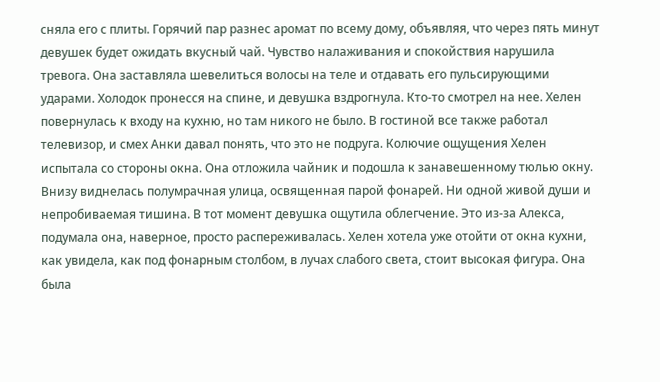сняла его с плиты. Горячий пар разнес аромат по всему дому, объявляя, что через пять минут девушек будет ожидать вкусный чай. Чувство налаживания и спокойствия нарушила тревога. Она заставляла шевелиться волосы на теле и отдавать его пульсирующими ударами. Холодок пронесся на спине, и девушка вздрогнула. Кто-то смотрел на нее. Хелен повернулась к входу на кухню, но там никого не было. В гостиной все также работал телевизор, и смех Анки давал понять, что это не подруга. Колючие ощущения Хелен испытала со стороны окна. Она отложила чайник и подошла к занавешенному тюлью окну. Внизу виднелась полумрачная улица, освященная парой фонарей. Ни одной живой души и непробиваемая тишина. В тот момент девушка ощутила облегчение. Это из-за Алекса, подумала она, наверное, просто распереживалась. Хелен хотела уже отойти от окна кухни, как увидела, как под фонарным столбом, в лучах слабого света, стоит высокая фигура. Она была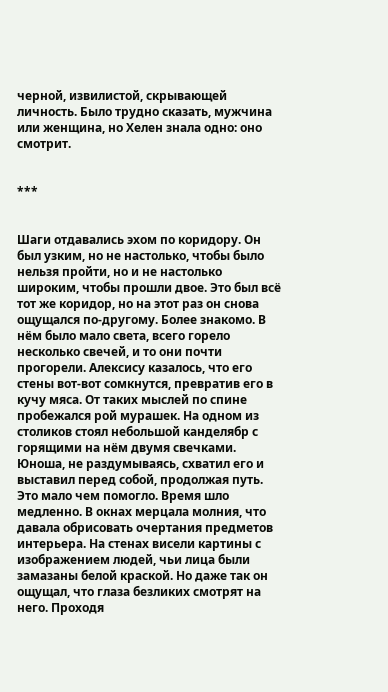черной, извилистой, скрывающей личность. Было трудно сказать, мужчина или женщина, но Хелен знала одно: оно смотрит.


***


Шаги отдавались эхом по коридору. Он был узким, но не настолько, чтобы было нельзя пройти, но и не настолько широким, чтобы прошли двое. Это был всё тот же коридор, но на этот раз он снова ощущался по-другому. Более знакомо. В нём было мало света, всего горело несколько свечей, и то они почти прогорели. Алексису казалось, что его стены вот-вот сомкнутся, превратив его в кучу мяса. От таких мыслей по спине пробежался рой мурашек. На одном из столиков стоял небольшой канделябр с горящими на нём двумя свечками. Юноша, не раздумываясь, схватил его и выставил перед собой, продолжая путь. Это мало чем помогло. Время шло медленно. В окнах мерцала молния, что давала обрисовать очертания предметов интерьера. На стенах висели картины с изображением людей, чьи лица были замазаны белой краской. Но даже так он ощущал, что глаза безликих смотрят на него. Проходя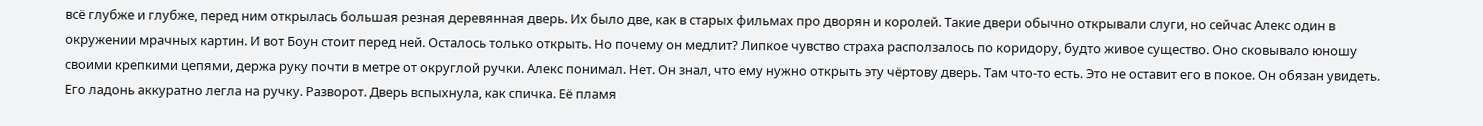всё глубже и глубже, перед ним открылась большая резная деревянная дверь. Их было две, как в старых фильмах про дворян и королей. Такие двери обычно открывали слуги, но сейчас Алекс один в окружении мрачных картин. И вот Боун стоит перед ней. Осталось только открыть. Но почему он медлит? Липкое чувство страха расползалось по коридору, будто живое существо. Оно сковывало юношу своими крепкими цепями, держа руку почти в метре от округлой ручки. Алекс понимал. Нет. Он знал, что ему нужно открыть эту чёртову дверь. Там что-то есть. Это не оставит его в покое. Он обязан увидеть. Его ладонь аккуратно легла на ручку. Разворот. Дверь вспыхнула, как спичка. Её пламя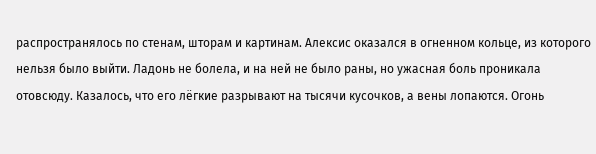распространялось по стенам, шторам и картинам. Алексис оказался в огненном кольце, из которого нельзя было выйти. Ладонь не болела, и на ней не было раны, но ужасная боль проникала отовсюду. Казалось, что его лёгкие разрывают на тысячи кусочков, а вены лопаются. Огонь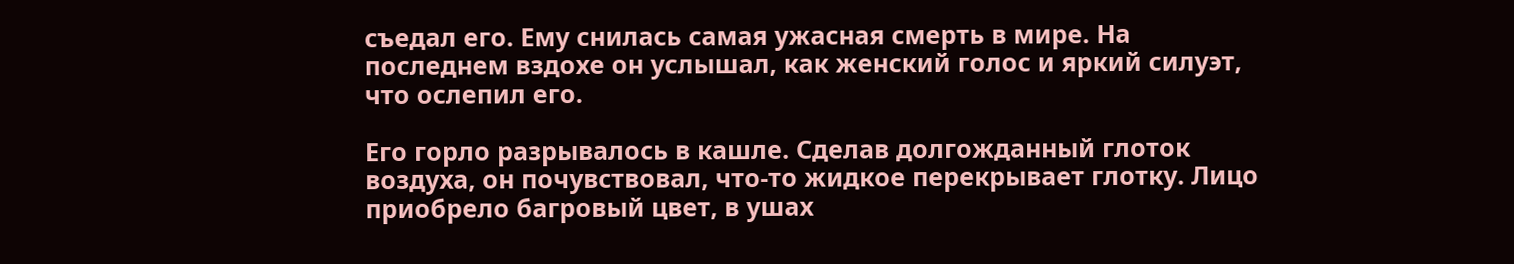съедал его. Ему снилась самая ужасная смерть в мире. На последнем вздохе он услышал, как женский голос и яркий силуэт, что ослепил его.

Его горло разрывалось в кашле. Сделав долгожданный глоток воздуха, он почувствовал, что-то жидкое перекрывает глотку. Лицо приобрело багровый цвет, в ушах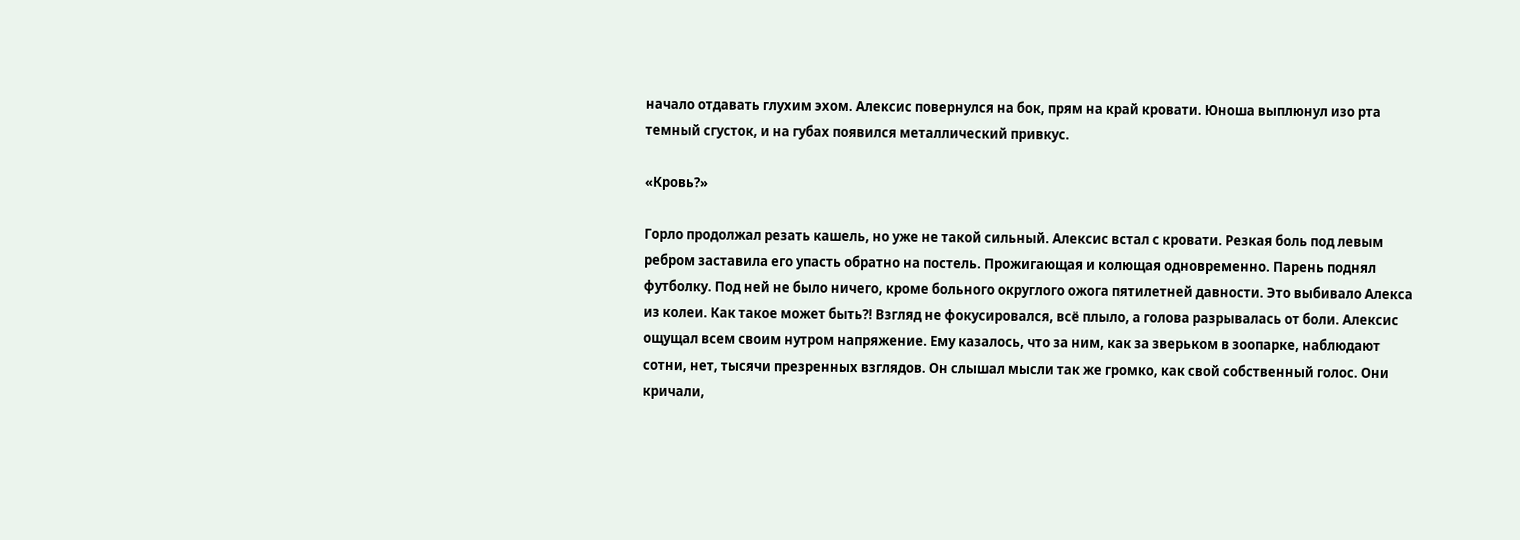начало отдавать глухим эхом. Алексис повернулся на бок, прям на край кровати. Юноша выплюнул изо рта темный сгусток, и на губах появился металлический привкус.

«Кровь?»

Горло продолжал резать кашель, но уже не такой сильный. Алексис встал с кровати. Резкая боль под левым ребром заставила его упасть обратно на постель. Прожигающая и колющая одновременно. Парень поднял футболку. Под ней не было ничего, кроме больного округлого ожога пятилетней давности. Это выбивало Алекса из колеи. Как такое может быть?! Взгляд не фокусировался, всё плыло, а голова разрывалась от боли. Алексис ощущал всем своим нутром напряжение. Ему казалось, что за ним, как за зверьком в зоопарке, наблюдают сотни, нет, тысячи презренных взглядов. Он слышал мысли так же громко, как свой собственный голос. Они кричали,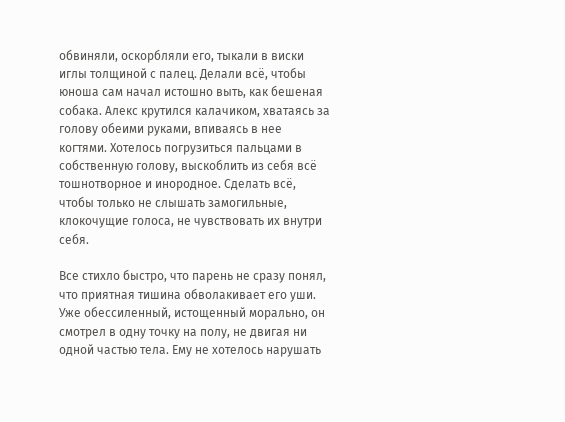обвиняли, оскорбляли его, тыкали в виски иглы толщиной с палец. Делали всё, чтобы юноша сам начал истошно выть, как бешеная собака. Алекс крутился калачиком, хватаясь за голову обеими руками, впиваясь в нее когтями. Хотелось погрузиться пальцами в собственную голову, выскоблить из себя всё тошнотворное и инородное. Сделать всё, чтобы только не слышать замогильные, клокочущие голоса, не чувствовать их внутри себя.

Все стихло быстро, что парень не сразу понял, что приятная тишина обволакивает его уши. Уже обессиленный, истощенный морально, он смотрел в одну точку на полу, не двигая ни одной частью тела. Ему не хотелось нарушать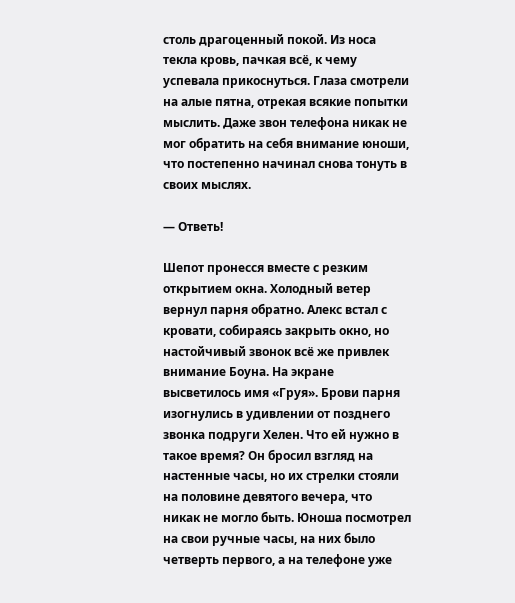столь драгоценный покой. Из носа текла кровь, пачкая всё, к чему успевала прикоснуться. Глаза смотрели на алые пятна, отрекая всякие попытки мыслить. Даже звон телефона никак не мог обратить на себя внимание юноши, что постепенно начинал снова тонуть в своих мыслях.

— Ответь!

Шепот пронесся вместе с резким открытием окна. Холодный ветер вернул парня обратно. Алекс встал с кровати, собираясь закрыть окно, но настойчивый звонок всё же привлек внимание Боуна. На экране высветилось имя «Груя». Брови парня изогнулись в удивлении от позднего звонка подруги Хелен. Что ей нужно в такое время? Он бросил взгляд на настенные часы, но их стрелки стояли на половине девятого вечера, что никак не могло быть. Юноша посмотрел на свои ручные часы, на них было четверть первого, а на телефоне уже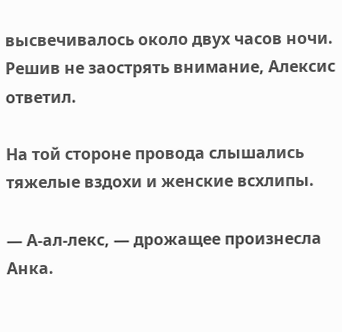высвечивалось около двух часов ночи. Решив не заострять внимание, Алексис ответил.

На той стороне провода слышались тяжелые вздохи и женские всхлипы.

— А-ал-лекс, — дрожащее произнесла Анка.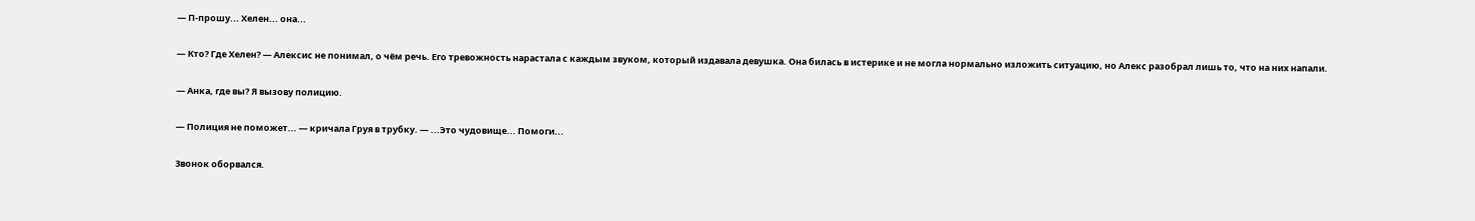— П-прошу... Хелен... она...

— Кто? Где Хелен? — Алексис не понимал, о чём речь. Его тревожность нарастала с каждым звуком, который издавала девушка. Она билась в истерике и не могла нормально изложить ситуацию, но Алекс разобрал лишь то, что на них напали.

— Анка, где вы? Я вызову полицию.

— Полиция не поможет... — кричала Груя в трубку. — ...Это чудовище... Помоги...

Звонок оборвался.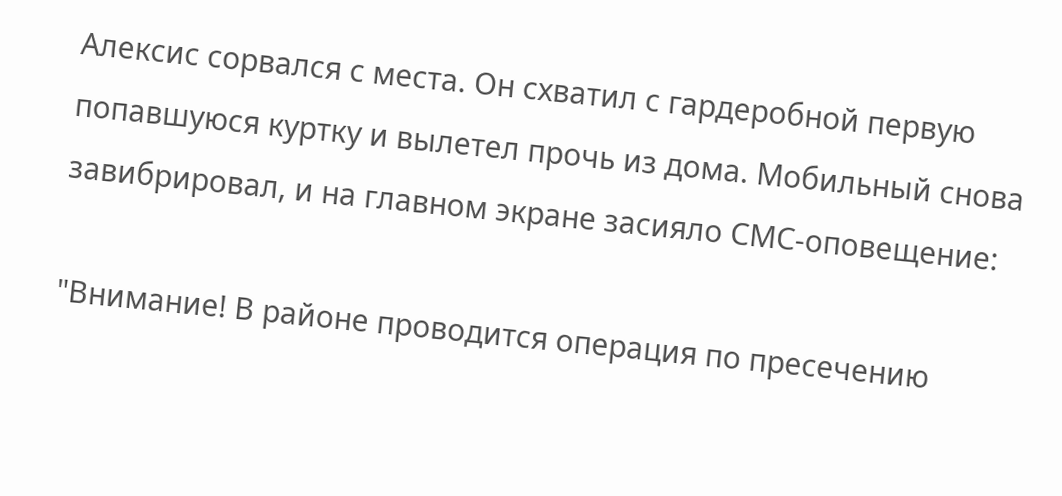Алексис сорвался с места. Он схватил с гардеробной первую попавшуюся куртку и вылетел прочь из дома. Мобильный снова завибрировал, и на главном экране засияло СМС-оповещение:

"Внимание! В районе проводится операция по пресечению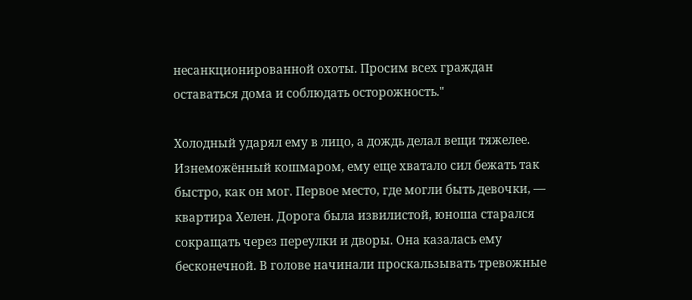несанкционированной охоты. Просим всех граждан оставаться дома и соблюдать осторожность."

Холодный ударял ему в лицо, а дождь делал вещи тяжелее. Изнеможённый кошмаром, ему еще хватало сил бежать так быстро, как он мог. Первое место, где могли быть девочки, — квартира Хелен. Дорога была извилистой, юноша старался сокращать через переулки и дворы. Она казалась ему бесконечной. В голове начинали проскальзывать тревожные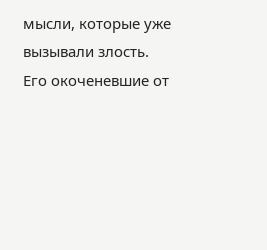мысли, которые уже вызывали злость. Его окоченевшие от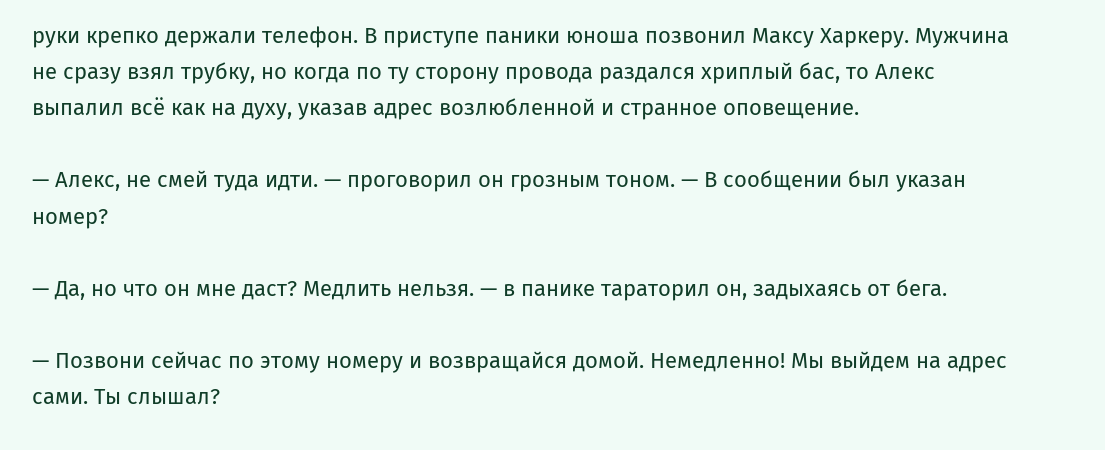руки крепко держали телефон. В приступе паники юноша позвонил Максу Харкеру. Мужчина не сразу взял трубку, но когда по ту сторону провода раздался хриплый бас, то Алекс выпалил всё как на духу, указав адрес возлюбленной и странное оповещение.

— Алекс, не смей туда идти. — проговорил он грозным тоном. — В сообщении был указан номер?

— Да, но что он мне даст? Медлить нельзя. — в панике тараторил он, задыхаясь от бега.

— Позвони сейчас по этому номеру и возвращайся домой. Немедленно! Мы выйдем на адрес сами. Ты слышал?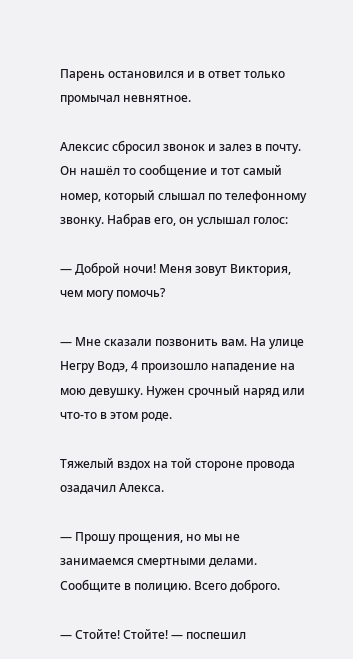Парень остановился и в ответ только промычал невнятное.

Алексис сбросил звонок и залез в почту. Он нашёл то сообщение и тот самый номер, который слышал по телефонному звонку. Набрав его, он услышал голос:

— Доброй ночи! Меня зовут Виктория, чем могу помочь?

— Мне сказали позвонить вам. На улице Негру Водэ, 4 произошло нападение на мою девушку. Нужен срочный наряд или что-то в этом роде.

Тяжелый вздох на той стороне провода озадачил Алекса.

— Прошу прощения, но мы не занимаемся смертными делами. Сообщите в полицию. Всего доброго.

— Стойте! Стойте! — поспешил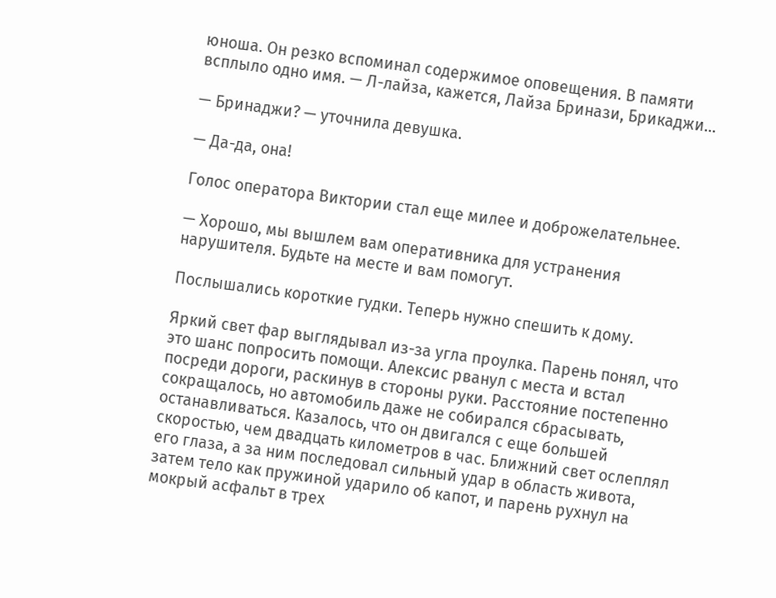юноша. Он резко вспоминал содержимое оповещения. В памяти всплыло одно имя. — Л-лайза, кажется, Лайза Бринази, Брикаджи...

— Бринаджи? — уточнила девушка.

— Да-да, она!

Голос оператора Виктории стал еще милее и доброжелательнее.

— Хорошо, мы вышлем вам оперативника для устранения нарушителя. Будьте на месте и вам помогут.

Послышались короткие гудки. Теперь нужно спешить к дому.

Яркий свет фар выглядывал из-за угла проулка. Парень понял, что это шанс попросить помощи. Алексис рванул с места и встал посреди дороги, раскинув в стороны руки. Расстояние постепенно сокращалось, но автомобиль даже не собирался сбрасывать, останавливаться. Казалось, что он двигался с еще большей скоростью, чем двадцать километров в час. Ближний свет ослеплял его глаза, а за ним последовал сильный удар в область живота, затем тело как пружиной ударило об капот, и парень рухнул на мокрый асфальт в трех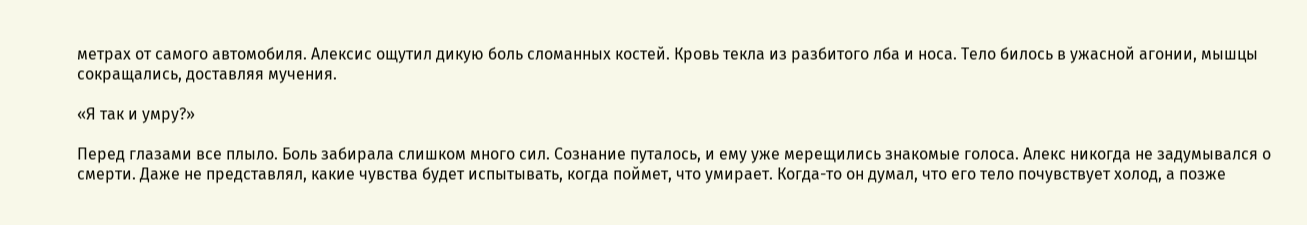метрах от самого автомобиля. Алексис ощутил дикую боль сломанных костей. Кровь текла из разбитого лба и носа. Тело билось в ужасной агонии, мышцы сокращались, доставляя мучения.

«Я так и умру?»

Перед глазами все плыло. Боль забирала слишком много сил. Сознание путалось, и ему уже мерещились знакомые голоса. Алекс никогда не задумывался о смерти. Даже не представлял, какие чувства будет испытывать, когда поймет, что умирает. Когда-то он думал, что его тело почувствует холод, а позже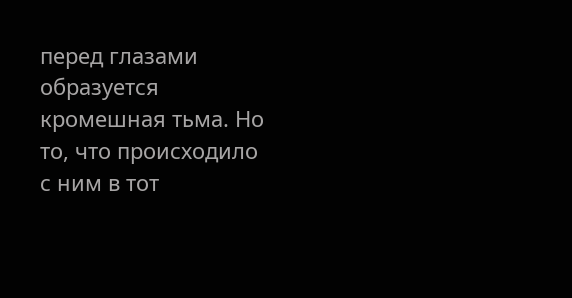перед глазами образуется кромешная тьма. Но то, что происходило с ним в тот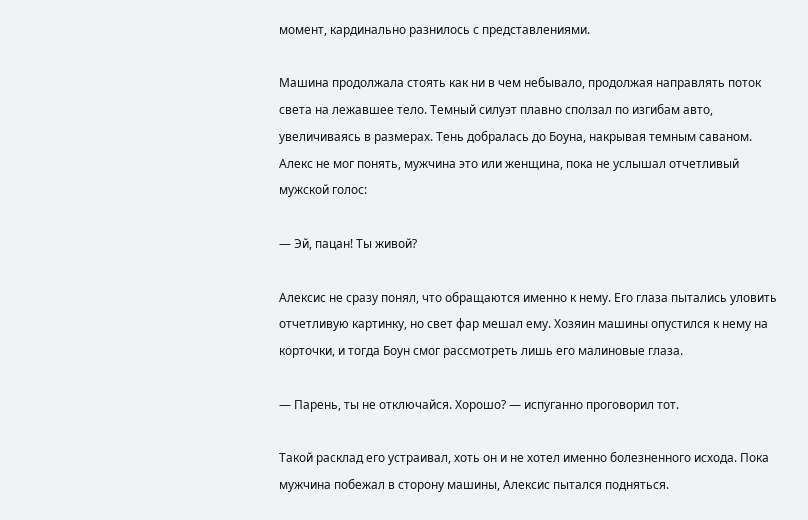момент, кардинально разнилось с представлениями.

Машина продолжала стоять как ни в чем небывало, продолжая направлять поток света на лежавшее тело. Темный силуэт плавно сползал по изгибам авто, увеличиваясь в размерах. Тень добралась до Боуна, накрывая темным саваном. Алекс не мог понять, мужчина это или женщина, пока не услышал отчетливый мужской голос:

— Эй, пацан! Ты живой?

Алексис не сразу понял, что обращаются именно к нему. Его глаза пытались уловить отчетливую картинку, но свет фар мешал ему. Хозяин машины опустился к нему на корточки, и тогда Боун смог рассмотреть лишь его малиновые глаза.

— Парень, ты не отключайся. Хорошо? — испуганно проговорил тот.

Такой расклад его устраивал, хоть он и не хотел именно болезненного исхода. Пока мужчина побежал в сторону машины, Алексис пытался подняться.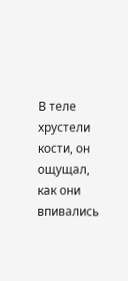В теле хрустели кости, он ощущал, как они впивались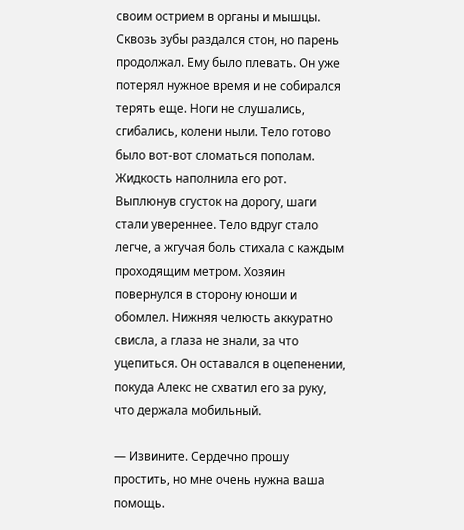своим острием в органы и мышцы. Сквозь зубы раздался стон, но парень продолжал. Ему было плевать. Он уже потерял нужное время и не собирался терять еще. Ноги не слушались, сгибались, колени ныли. Тело готово было вот-вот сломаться пополам. Жидкость наполнила его рот. Выплюнув сгусток на дорогу, шаги стали увереннее. Тело вдруг стало легче, а жгучая боль стихала с каждым проходящим метром. Хозяин повернулся в сторону юноши и обомлел. Нижняя челюсть аккуратно свисла, а глаза не знали, за что уцепиться. Он оставался в оцепенении, покуда Алекс не схватил его за руку, что держала мобильный.

— Извините. Сердечно прошу простить, но мне очень нужна ваша помощь.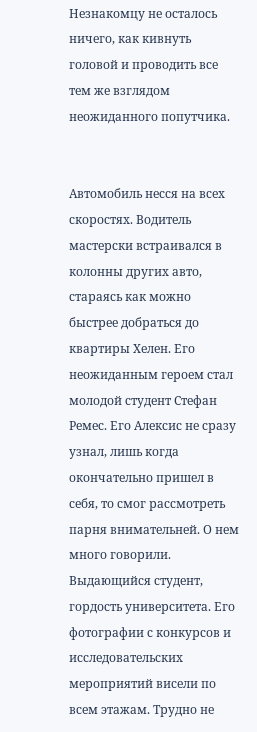Незнакомцу не осталось ничего, как кивнуть головой и проводить все тем же взглядом неожиданного попутчика.


Автомобиль несся на всех скоростях. Водитель мастерски встраивался в колонны других авто, стараясь как можно быстрее добраться до квартиры Хелен. Его неожиданным героем стал молодой студент Стефан Ремес. Его Алексис не сразу узнал, лишь когда окончательно пришел в себя, то смог рассмотреть парня внимательней. О нем много говорили. Выдающийся студент, гордость университета. Его фотографии с конкурсов и исследовательских мероприятий висели по всем этажам. Трудно не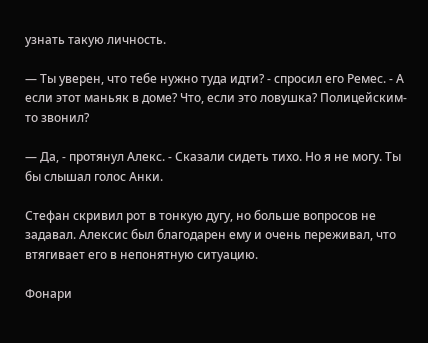узнать такую личность.

— Ты уверен, что тебе нужно туда идти? - спросил его Ремес. - А если этот маньяк в доме? Что, если это ловушка? Полицейским-то звонил?

— Да, - протянул Алекс. - Сказали сидеть тихо. Но я не могу. Ты бы слышал голос Анки.

Стефан скривил рот в тонкую дугу, но больше вопросов не задавал. Алексис был благодарен ему и очень переживал, что втягивает его в непонятную ситуацию.

Фонари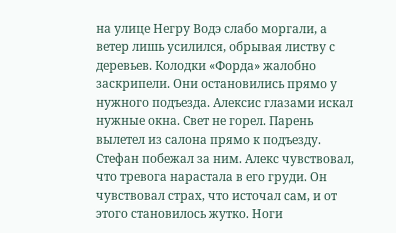на улице Негру Водэ слабо моргали, а ветер лишь усилился, обрывая листву с деревьев. Колодки «Форда» жалобно заскрипели. Они остановились прямо у нужного подъезда. Алексис глазами искал нужные окна. Свет не горел. Парень вылетел из салона прямо к подъезду. Стефан побежал за ним. Алекс чувствовал, что тревога нарастала в его груди. Он чувствовал страх, что источал сам, и от этого становилось жутко. Ноги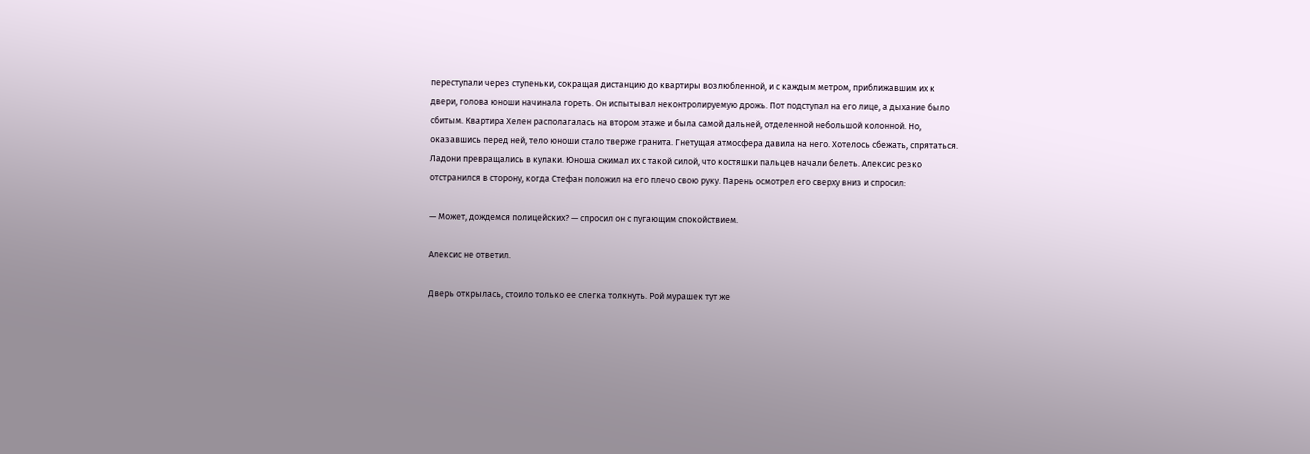переступали через ступеньки, сокращая дистанцию до квартиры возлюбленной, и с каждым метром, приближавшим их к двери, голова юноши начинала гореть. Он испытывал неконтролируемую дрожь. Пот подступал на его лице, а дыхание было сбитым. Квартира Хелен располагалась на втором этаже и была самой дальней, отделенной небольшой колонной. Но, оказавшись перед ней, тело юноши стало тверже гранита. Гнетущая атмосфера давила на него. Хотелось сбежать, спрятаться. Ладони превращались в кулаки. Юноша сжимал их с такой силой, что костяшки пальцев начали белеть. Алексис резко отстранился в сторону, когда Стефан положил на его плечо свою руку. Парень осмотрел его сверху вниз и спросил:

— Может, дождемся полицейских? — спросил он с пугающим спокойствием.

Алексис не ответил.

Дверь открылась, стоило только ее слегка толкнуть. Рой мурашек тут же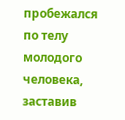пробежался по телу молодого человека, заставив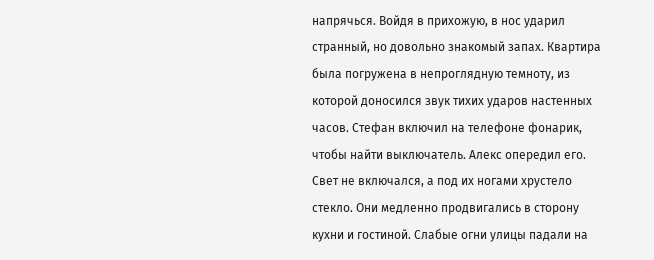напрячься. Войдя в прихожую, в нос ударил странный, но довольно знакомый запах. Квартира была погружена в непроглядную темноту, из которой доносился звук тихих ударов настенных часов. Стефан включил на телефоне фонарик, чтобы найти выключатель. Алекс опередил его. Свет не включался, а под их ногами хрустело стекло. Они медленно продвигались в сторону кухни и гостиной. Слабые огни улицы падали на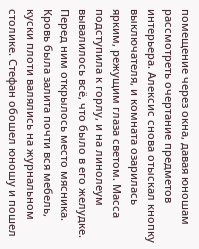помещение через окна, давая юношам рассмотреть очертание предметов интерьера. Алексис снова отыскал кнопку выключателя, и комната озарилась ярким, режущим глаза светом. Масса подступила к горлу, и на линолеум вывалилось всё, что было в его желудке. Перед ним открылось место мясника. Кровь была залита почти вся мебель, куски плоти валялись на журнальном столике. Стефан обошел юношу и пошел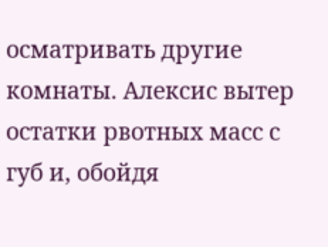осматривать другие комнаты. Алексис вытер остатки рвотных масс с губ и, обойдя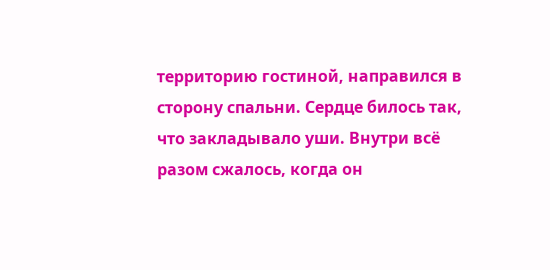территорию гостиной, направился в сторону спальни. Сердце билось так, что закладывало уши. Внутри всё разом сжалось, когда он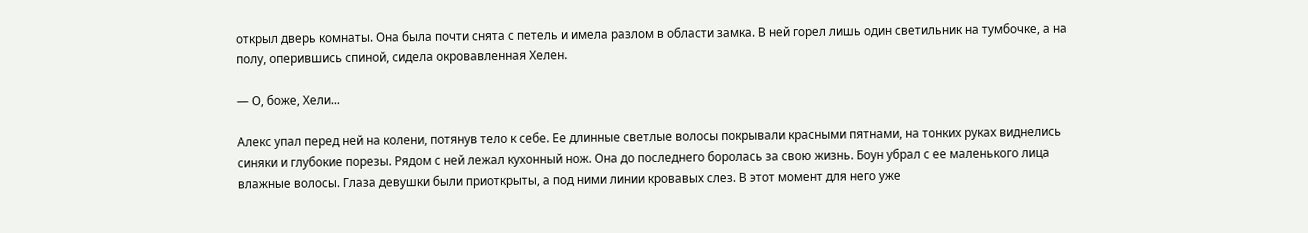открыл дверь комнаты. Она была почти снята с петель и имела разлом в области замка. В ней горел лишь один светильник на тумбочке, а на полу, оперившись спиной, сидела окровавленная Хелен.

— О, боже, Хели...

Алекс упал перед ней на колени, потянув тело к себе. Ее длинные светлые волосы покрывали красными пятнами, на тонких руках виднелись синяки и глубокие порезы. Рядом с ней лежал кухонный нож. Она до последнего боролась за свою жизнь. Боун убрал с ее маленького лица влажные волосы. Глаза девушки были приоткрыты, а под ними линии кровавых слез. В этот момент для него уже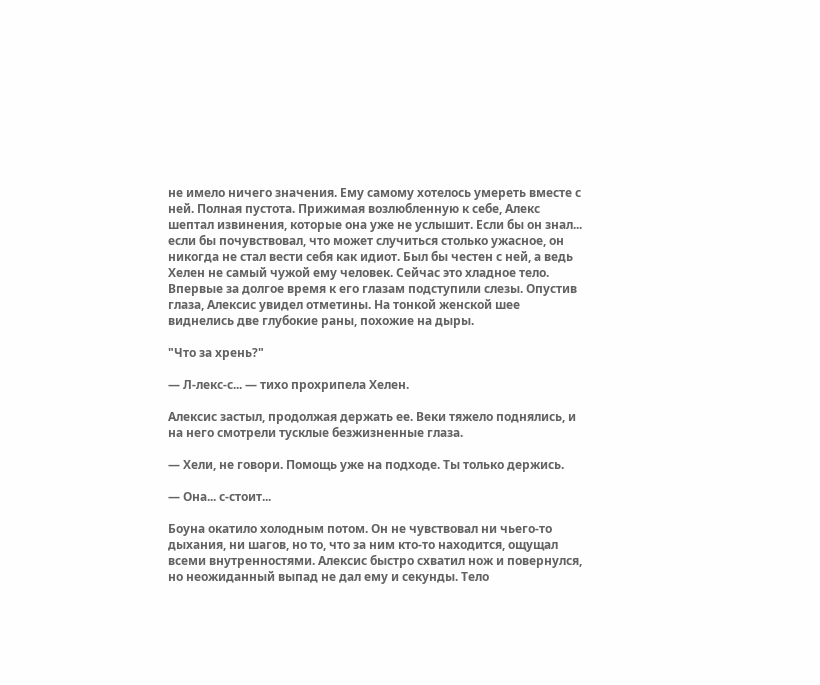не имело ничего значения. Ему самому хотелось умереть вместе с ней. Полная пустота. Прижимая возлюбленную к себе, Алекс шептал извинения, которые она уже не услышит. Если бы он знал... если бы почувствовал, что может случиться столько ужасное, он никогда не стал вести себя как идиот. Был бы честен с ней, а ведь Хелен не самый чужой ему человек. Сейчас это хладное тело. Впервые за долгое время к его глазам подступили слезы. Опустив глаза, Алексис увидел отметины. На тонкой женской шее виднелись две глубокие раны, похожие на дыры.

"Что за хрень?"

— Л-лекс-с... — тихо прохрипела Хелен.

Алексис застыл, продолжая держать ее. Веки тяжело поднялись, и на него смотрели тусклые безжизненные глаза.

— Хели, не говори. Помощь уже на подходе. Ты только держись.

— Она... с-стоит...

Боуна окатило холодным потом. Он не чувствовал ни чьего-то дыхания, ни шагов, но то, что за ним кто-то находится, ощущал всеми внутренностями. Алексис быстро схватил нож и повернулся, но неожиданный выпад не дал ему и секунды. Тело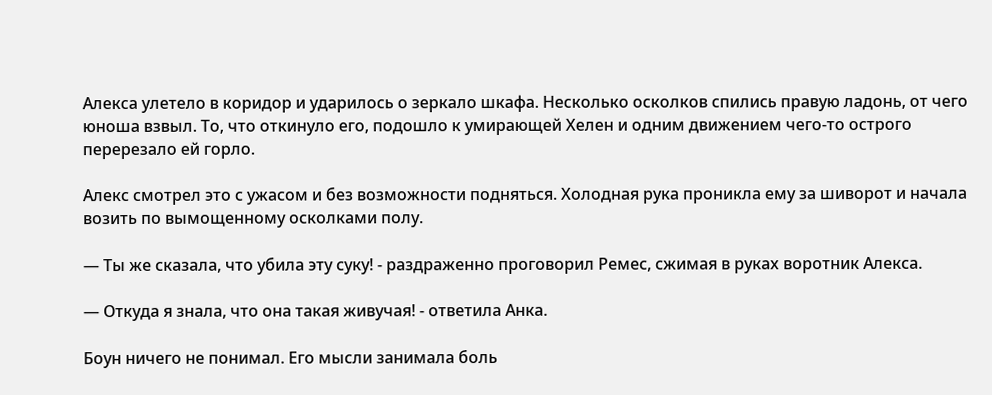Алекса улетело в коридор и ударилось о зеркало шкафа. Несколько осколков спились правую ладонь, от чего юноша взвыл. То, что откинуло его, подошло к умирающей Хелен и одним движением чего-то острого перерезало ей горло.

Алекс смотрел это с ужасом и без возможности подняться. Холодная рука проникла ему за шиворот и начала возить по вымощенному осколками полу.

— Ты же сказала, что убила эту суку! - раздраженно проговорил Ремес, сжимая в руках воротник Алекса.

— Откуда я знала, что она такая живучая! - ответила Анка.

Боун ничего не понимал. Его мысли занимала боль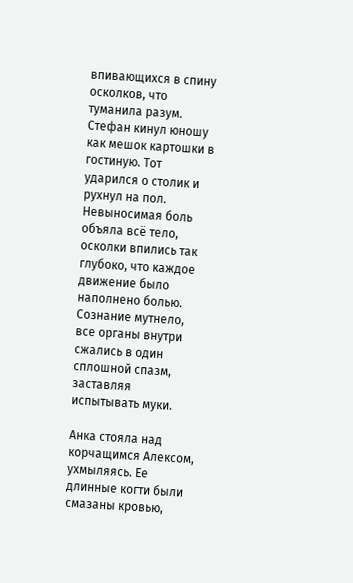впивающихся в спину осколков, что туманила разум. Стефан кинул юношу как мешок картошки в гостиную. Тот ударился о столик и рухнул на пол. Невыносимая боль объяла всё тело, осколки впились так глубоко, что каждое движение было наполнено болью. Сознание мутнело, все органы внутри сжались в один сплошной спазм, заставляя испытывать муки.

Анка стояла над корчащимся Алексом, ухмыляясь. Ее длинные когти были смазаны кровью,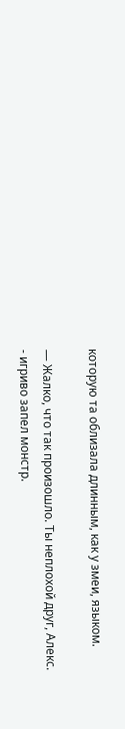которую та облизала длинным, как у змеи, языком.

— Жалко, что так произошло. Ты неплохой друг, Алекс. - игриво запел монстр.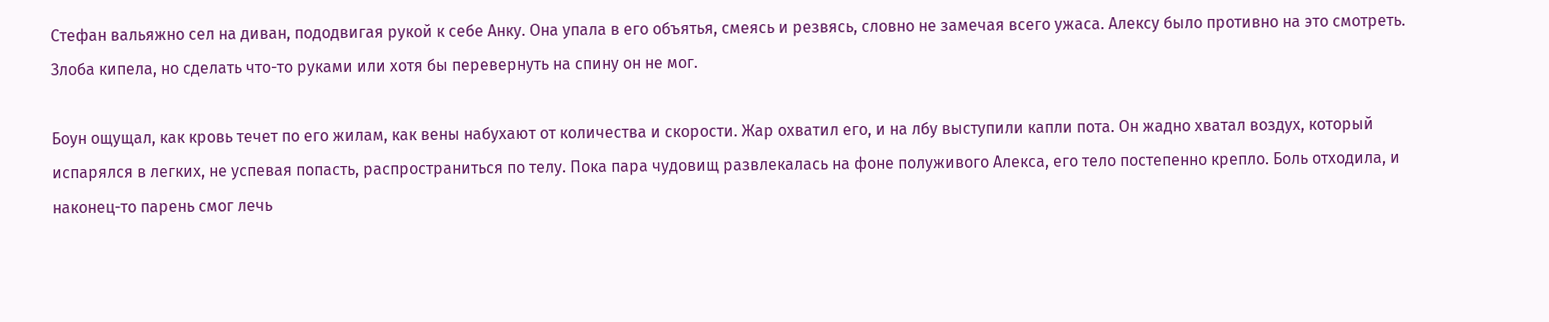Стефан вальяжно сел на диван, пододвигая рукой к себе Анку. Она упала в его объятья, смеясь и резвясь, словно не замечая всего ужаса. Алексу было противно на это смотреть. Злоба кипела, но сделать что-то руками или хотя бы перевернуть на спину он не мог.

Боун ощущал, как кровь течет по его жилам, как вены набухают от количества и скорости. Жар охватил его, и на лбу выступили капли пота. Он жадно хватал воздух, который испарялся в легких, не успевая попасть, распространиться по телу. Пока пара чудовищ развлекалась на фоне полуживого Алекса, его тело постепенно крепло. Боль отходила, и наконец-то парень смог лечь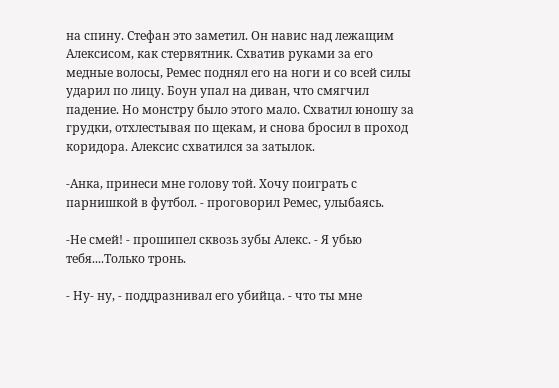на спину. Стефан это заметил. Он навис над лежащим Алексисом, как стервятник. Схватив руками за его медные волосы, Ремес поднял его на ноги и со всей силы ударил по лицу. Боун упал на диван, что смягчил падение. Но монстру было этого мало. Схватил юношу за грудки, отхлестывая по щекам, и снова бросил в проход коридора. Алексис схватился за затылок.

-Анка, принеси мне голову той. Хочу поиграть с парнишкой в футбол. - проговорил Ремес, улыбаясь.

-Не смей! - прошипел сквозь зубы Алекс. - Я убью тебя....Только тронь.

- Ну- ну, - поддразнивал его убийца. - что ты мне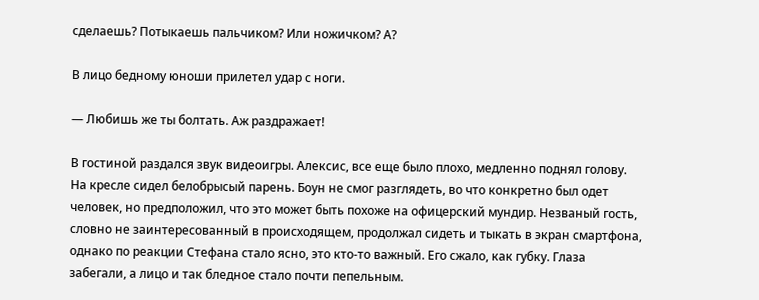сделаешь? Потыкаешь пальчиком? Или ножичком? А?

В лицо бедному юноши прилетел удар с ноги.

— Любишь же ты болтать. Аж раздражает!

В гостиной раздался звук видеоигры. Алексис, все еще было плохо, медленно поднял голову. На кресле сидел белобрысый парень. Боун не смог разглядеть, во что конкретно был одет человек, но предположил, что это может быть похоже на офицерский мундир. Незваный гость, словно не заинтересованный в происходящем, продолжал сидеть и тыкать в экран смартфона, однако по реакции Стефана стало ясно, это кто-то важный. Его сжало, как губку. Глаза забегали, а лицо и так бледное стало почти пепельным.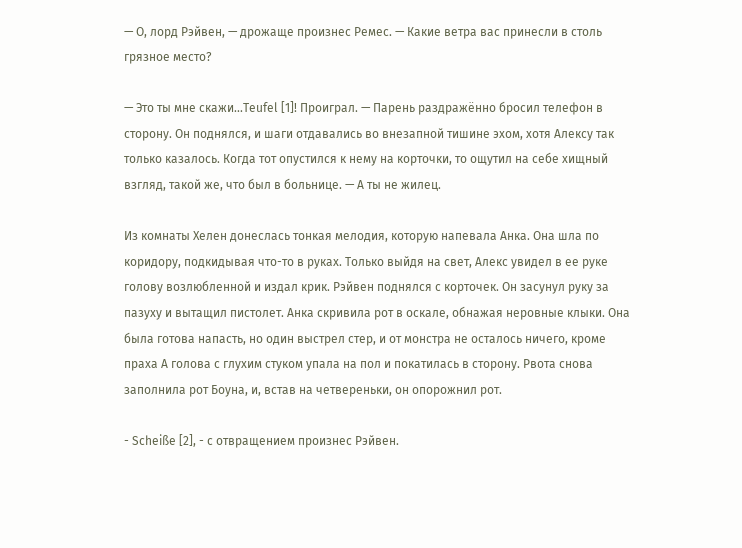— О, лорд Рэйвен, — дрожаще произнес Ремес. — Какие ветра вас принесли в столь грязное место?

— Это ты мне скажи...Teufel [1]! Проиграл. — Парень раздражённо бросил телефон в сторону. Он поднялся, и шаги отдавались во внезапной тишине эхом, хотя Алексу так только казалось. Когда тот опустился к нему на корточки, то ощутил на себе хищный взгляд, такой же, что был в больнице. — А ты не жилец.

Из комнаты Хелен донеслась тонкая мелодия, которую напевала Анка. Она шла по коридору, подкидывая что-то в руках. Только выйдя на свет, Алекс увидел в ее руке голову возлюбленной и издал крик. Рэйвен поднялся с корточек. Он засунул руку за пазуху и вытащил пистолет. Анка скривила рот в оскале, обнажая неровные клыки. Она была готова напасть, но один выстрел стер, и от монстра не осталось ничего, кроме праха А голова с глухим стуком упала на пол и покатилась в сторону. Рвота снова заполнила рот Боуна, и, встав на четвереньки, он опорожнил рот.

- Scheiße [2], - с отвращением произнес Рэйвен.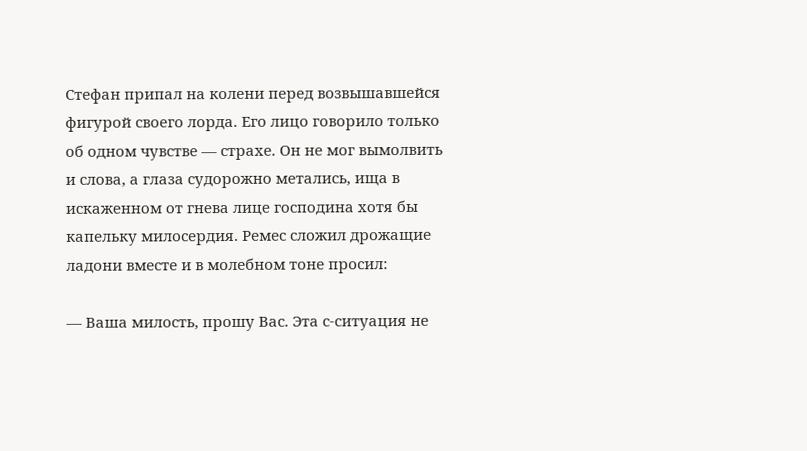Стефан припал на колени перед возвышавшейся фигурой своего лорда. Его лицо говорило только об одном чувстве — страхе. Он не мог вымолвить и слова, а глаза судорожно метались, ища в искаженном от гнева лице господина хотя бы капельку милосердия. Ремес сложил дрожащие ладони вместе и в молебном тоне просил:

— Ваша милость, прошу Вас. Эта с-ситуация не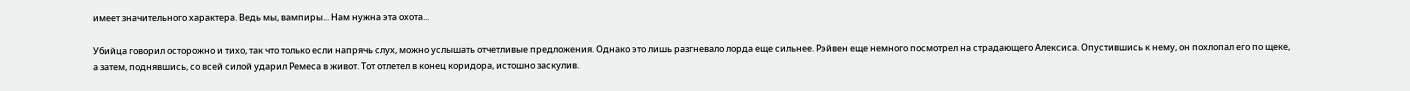имеет значительного характера. Ведь мы, вампиры... Нам нужна эта охота...

Убийца говорил осторожно и тихо, так что только если напрячь слух, можно услышать отчетливые предложения. Однако это лишь разгневало лорда еще сильнее. Рэйвен еще немного посмотрел на страдающего Алексиса. Опустившись к нему, он похлопал его по щеке, а затем, поднявшись, со всей силой ударил Ремеса в живот. Тот отлетел в конец коридора, истошно заскулив.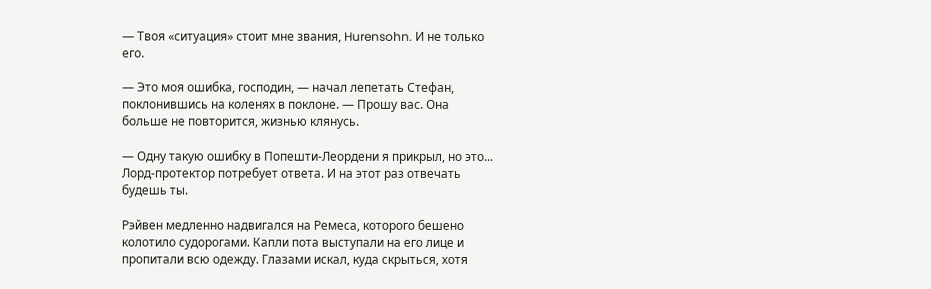— Твоя «ситуация» стоит мне звания, Hurensohn. И не только его.

— Это моя ошибка, господин, — начал лепетать Стефан, поклонившись на коленях в поклоне. — Прошу вас. Она больше не повторится, жизнью клянусь.

— Одну такую ошибку в Попешти-Леордени я прикрыл, но это... Лорд-протектор потребует ответа. И на этот раз отвечать будешь ты.

Рэйвен медленно надвигался на Ремеса, которого бешено колотило судорогами. Капли пота выступали на его лице и пропитали всю одежду. Глазами искал, куда скрыться, хотя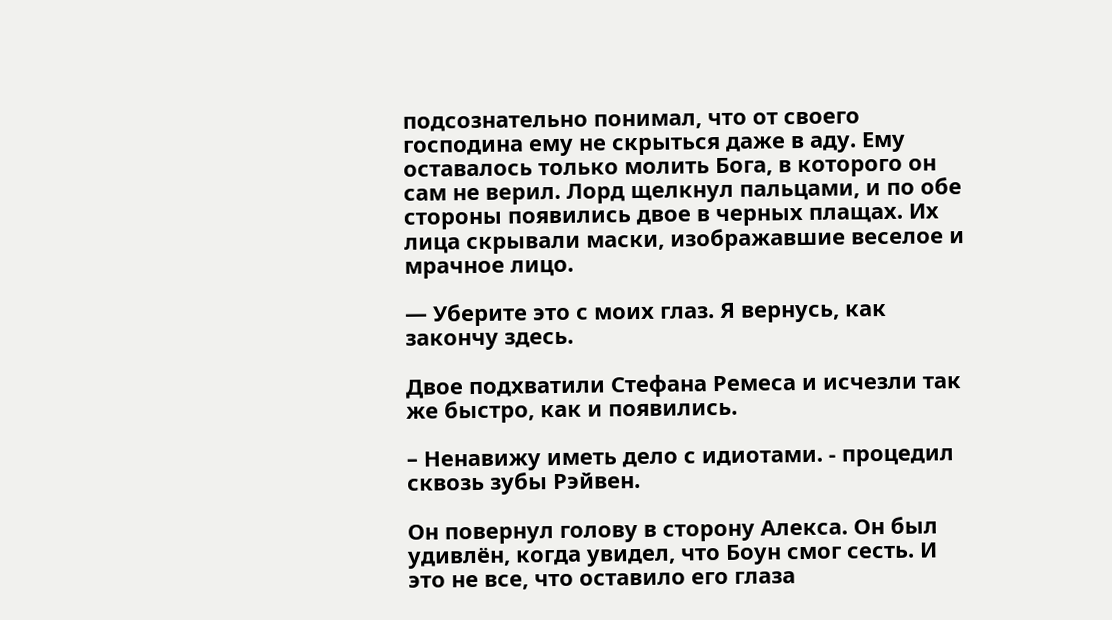подсознательно понимал, что от своего господина ему не скрыться даже в аду. Ему оставалось только молить Бога, в которого он сам не верил. Лорд щелкнул пальцами, и по обе стороны появились двое в черных плащах. Их лица скрывали маски, изображавшие веселое и мрачное лицо.

— Уберите это с моих глаз. Я вернусь, как закончу здесь.

Двое подхватили Стефана Ремеса и исчезли так же быстро, как и появились.

– Ненавижу иметь дело с идиотами. - процедил сквозь зубы Рэйвен.

Он повернул голову в сторону Алекса. Он был удивлён, когда увидел, что Боун смог сесть. И это не все, что оставило его глаза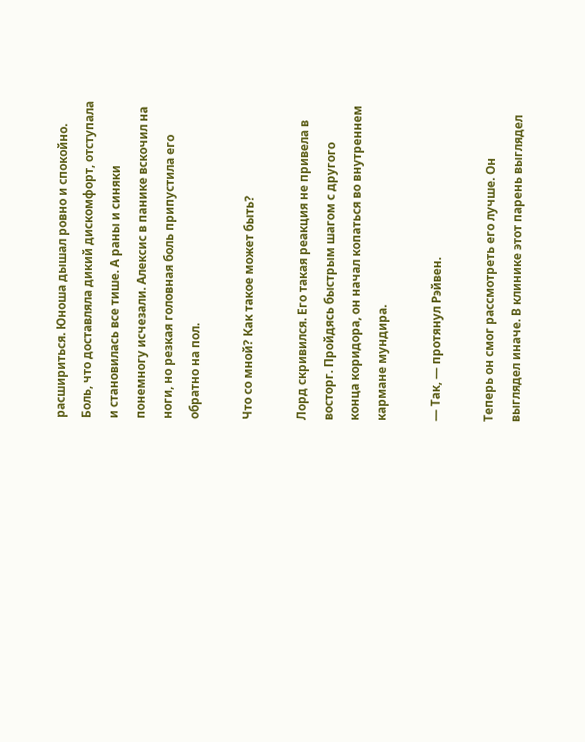расшириться. Юноша дышал ровно и спокойно. Боль, что доставляла дикий дискомфорт, отступала и становилась все тише. А раны и синяки понемногу исчезали. Алексис в панике вскочил на ноги, но резкая головная боль припустила его обратно на пол.

Что со мной? Как такое может быть?

Лорд скривился. Его такая реакция не привела в восторг. Пройдясь быстрым шагом с другого конца коридора, он начал копаться во внутреннем кармане мундира.

— Так, — протянул Рэйвен.

Теперь он смог рассмотреть его лучше. Он выглядел иначе. В клинике этот парень выглядел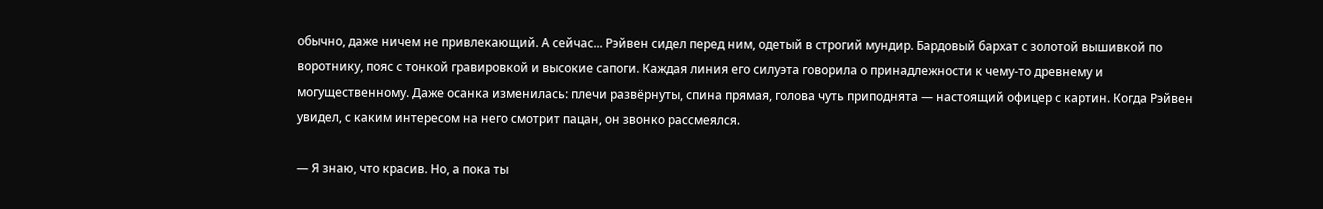обычно, даже ничем не привлекающий. А сейчас... Рэйвен сидел перед ним, одетый в строгий мундир. Бардовый бархат с золотой вышивкой по воротнику, пояс с тонкой гравировкой и высокие сапоги. Каждая линия его силуэта говорила о принадлежности к чему-то древнему и могущественному. Даже осанка изменилась: плечи развёрнуты, спина прямая, голова чуть приподнята — настоящий офицер с картин. Когда Рэйвен увидел, с каким интересом на него смотрит пацан, он звонко рассмеялся.

— Я знаю, что красив. Но, а пока ты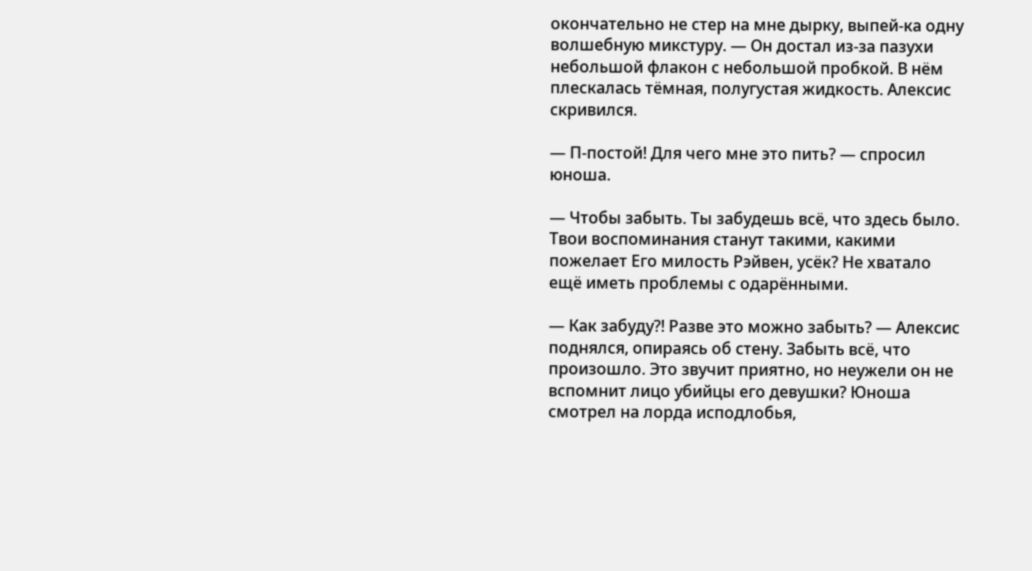окончательно не стер на мне дырку, выпей-ка одну волшебную микстуру. — Он достал из-за пазухи небольшой флакон с небольшой пробкой. В нём плескалась тёмная, полугустая жидкость. Алексис скривился.

— П-постой! Для чего мне это пить? — спросил юноша.

— Чтобы забыть. Ты забудешь всё, что здесь было. Твои воспоминания станут такими, какими пожелает Его милость Рэйвен, усёк? Не хватало ещё иметь проблемы с одарёнными.

— Как забуду?! Разве это можно забыть? — Алексис поднялся, опираясь об стену. Забыть всё, что произошло. Это звучит приятно, но неужели он не вспомнит лицо убийцы его девушки? Юноша смотрел на лорда исподлобья,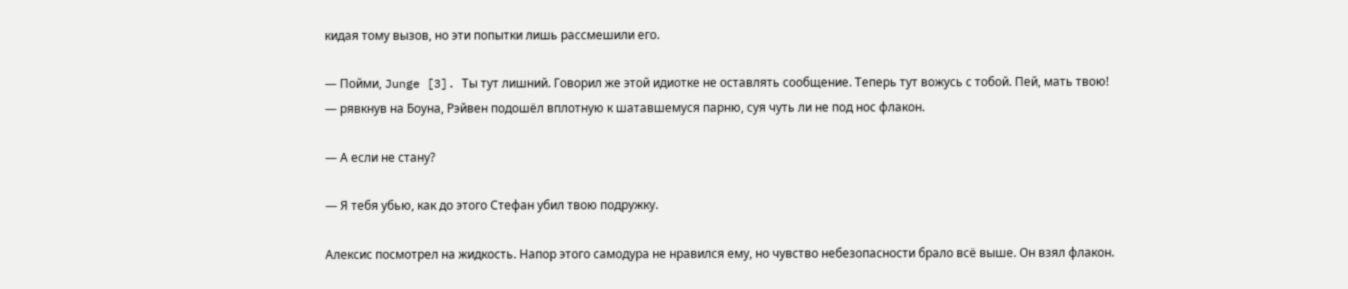кидая тому вызов, но эти попытки лишь рассмешили его.

— Пойми, Junge [3]. Ты тут лишний. Говорил же этой идиотке не оставлять сообщение. Теперь тут вожусь с тобой. Пей, мать твою! — рявкнув на Боуна, Рэйвен подошёл вплотную к шатавшемуся парню, суя чуть ли не под нос флакон.

— А если не стану?

— Я тебя убью, как до этого Стефан убил твою подружку.

Алексис посмотрел на жидкость. Напор этого самодура не нравился ему, но чувство небезопасности брало всё выше. Он взял флакон.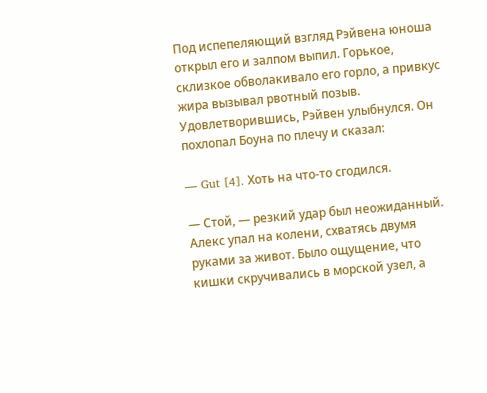Под испепеляющий взгляд Рэйвена юноша открыл его и залпом выпил. Горькое, склизкое обволакивало его горло, а привкус жира вызывал рвотный позыв. Удовлетворившись, Рэйвен улыбнулся. Он похлопал Боуна по плечу и сказал:

— Gut [4]. Хоть на что-то сгодился.

— Стой, — резкий удар был неожиданный. Алекс упал на колени, схватясь двумя руками за живот. Было ощущение, что кишки скручивались в морской узел, а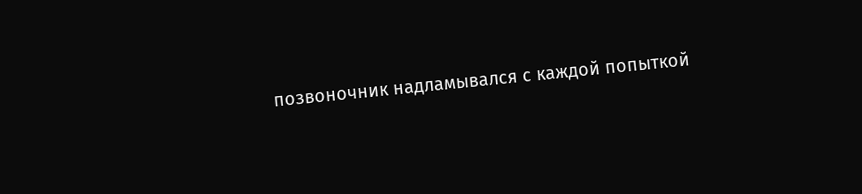позвоночник надламывался с каждой попыткой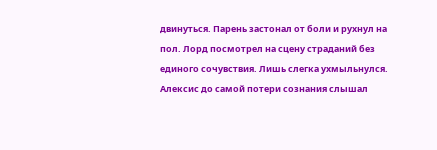двинуться. Парень застонал от боли и рухнул на пол. Лорд посмотрел на сцену страданий без единого сочувствия. Лишь слегка ухмыльнулся. Алексис до самой потери сознания слышал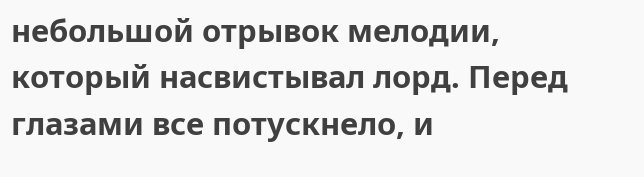небольшой отрывок мелодии, который насвистывал лорд. Перед глазами все потускнело, и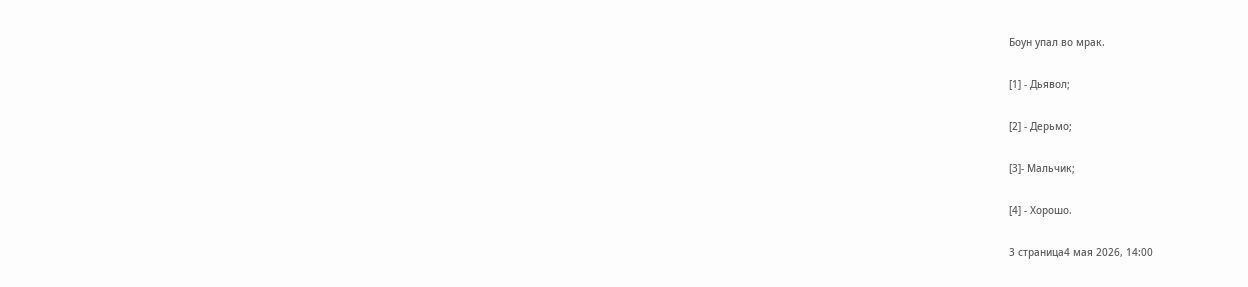Боун упал во мрак.

[1] - Дьявол;

[2] - Дерьмо;

[3]- Мальчик;

[4] - Хорошо.

3 страница4 мая 2026, 14:00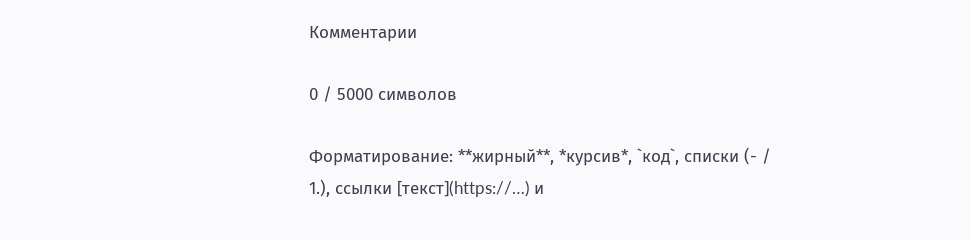Комментарии

0 / 5000 символов

Форматирование: **жирный**, *курсив*, `код`, списки (- / 1.), ссылки [текст](https://…) и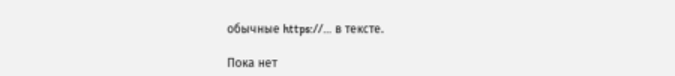обычные https://… в тексте.

Пока нет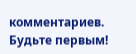комментариев. Будьте первым!